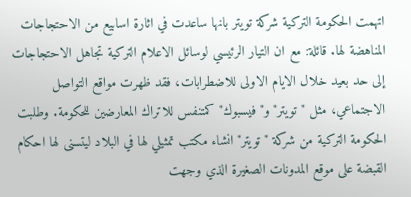اتهمت الحكومة التركية شركة تويتر بانها ساعدت في اثارة اسابيع من الاحتجاجات المناهضة لها. قائلة: مع ان التيار الرئيسي لوسائل الاعلام التركية تجاهل الاحتجاجات إلى حد بعيد خلال الايام الاولى للاضطرابات، فقد ظهرت مواقع التواصل الاجتماعي، مثل "تويتر" و"فيسبوك" كمتنفس للاتراك المعارضين للحكومة. وطلبت الحكومة التركية من شركة "تويتر" انشاء مكتب تمثيلي لها في البلاد ليتسنى لها احكام القبضة على موقع المدونات الصغيرة الذي وجهت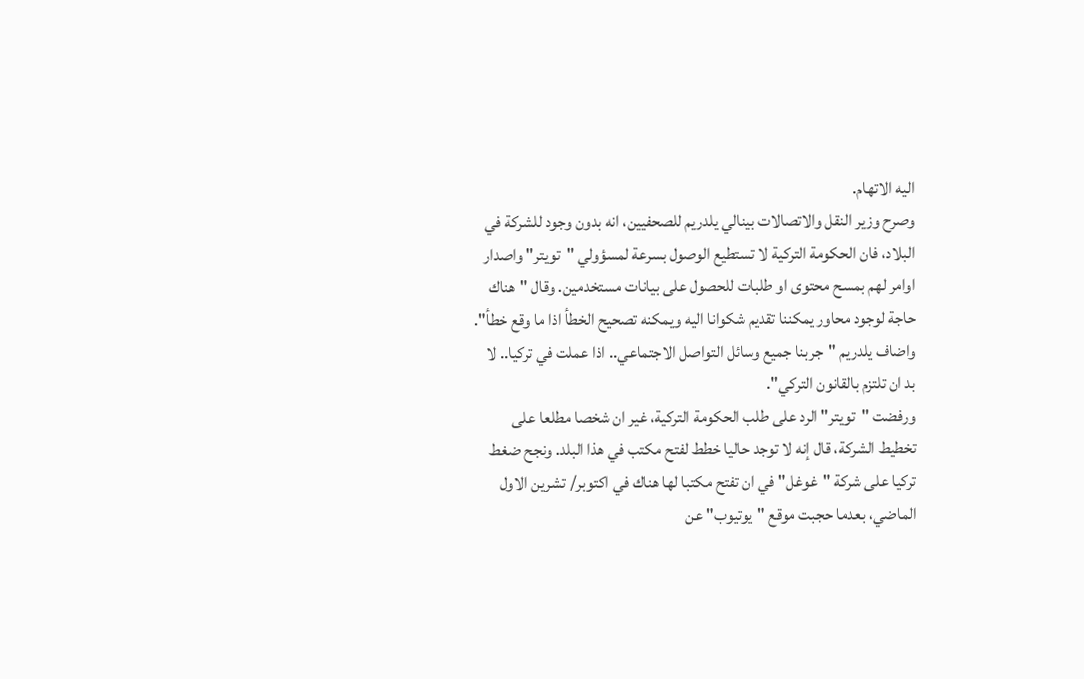اليه الاتهام.
وصرح وزير النقل والاتصالات بينالي يلدريم للصحفيين، انه بدون وجود للشركة في البلاد، فان الحكومة التركية لا تستطيع الوصول بسرعة لمسؤولي "تويتر" واصدار اوامر لهم بمسح محتوى او طلبات للحصول على بيانات مستخدمين. وقال "هناك حاجة لوجود محاور يمكننا تقديم شكوانا اليه ويمكنه تصحيح الخطأ اذا ما وقع خطأ". واضاف يلدريم "جربنا جميع وسائل التواصل الاجتماعي.. اذا عملت في تركيا.. لا بد ان تلتزم بالقانون التركي".
ورفضت "تويتر" الرد على طلب الحكومة التركية، غير ان شخصا مطلعا على تخطيط الشركة، قال إنه لا توجد حاليا خطط لفتح مكتب في هذا البلد. ونجح ضغط تركيا على شركة "غوغل" في ان تفتح مكتبا لها هناك في اكتوبر/ تشرين الاول الماضي، بعدما حجبت موقع "يوتيوب" عن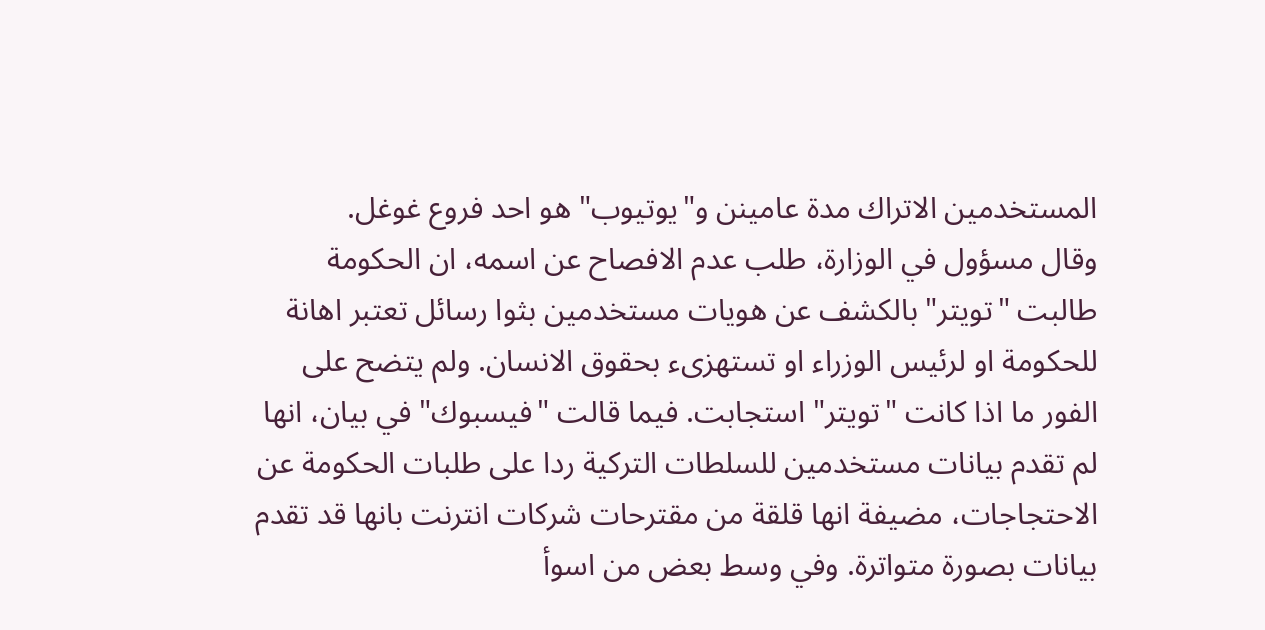المستخدمين الاتراك مدة عامينن و"يوتيوب" هو احد فروع غوغل.
وقال مسؤول في الوزارة، طلب عدم الافصاح عن اسمه، ان الحكومة طالبت "تويتر" بالكشف عن هويات مستخدمين بثوا رسائل تعتبر اهانة للحكومة او لرئيس الوزراء او تستهزىء بحقوق الانسان. ولم يتضح على الفور ما اذا كانت "تويتر" استجابت. فيما قالت "فيسبوك" في بيان، انها لم تقدم بيانات مستخدمين للسلطات التركية ردا على طلبات الحكومة عن الاحتجاجات، مضيفة انها قلقة من مقترحات شركات انترنت بانها قد تقدم بيانات بصورة متواترة. وفي وسط بعض من اسوأ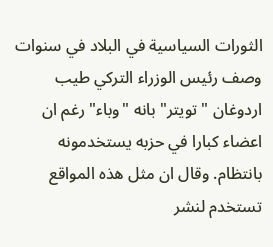الثورات السياسية في البلاد في سنوات وصف رئيس الوزراء التركي طيب اردوغان "تويتر" بانه "وباء" رغم ان اعضاء كبارا في حزبه يستخدمونه بانتظام. وقال ان مثل هذه المواقع تستخدم لنشر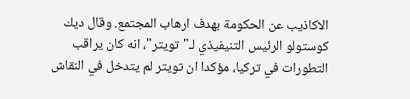الاكاذيب عن الحكومة بهدف ارهاب المجتمع. وقال ديك كوستولو الرئيس التنيفيذي لـ"تويتر"، انه كان يراقب التطورات في تركيا، مؤكدا ان تويتر لم يتدخل في النقاش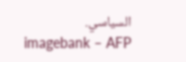السياسي.
imagebank – AFP